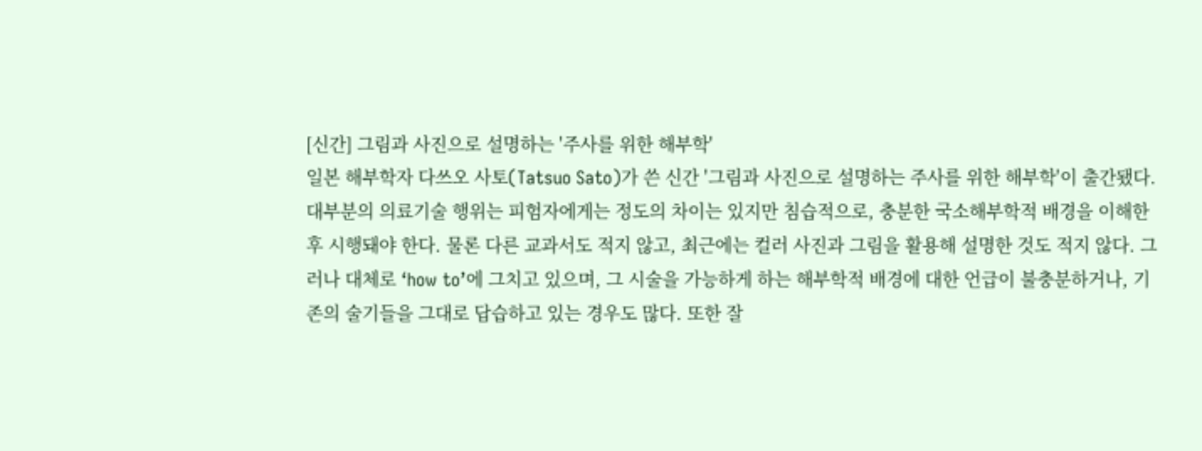[신간] 그림과 사진으로 설명하는 '주사를 위한 해부학'
일본 해부학자 다쓰오 사토(Tatsuo Sato)가 쓴 신간 '그림과 사진으로 설명하는 주사를 위한 해부학'이 출간됐다. 대부분의 의료기술 행위는 피험자에게는 정도의 차이는 있지만 침습적으로, 충분한 국소해부학적 배경을 이해한 후 시행돼야 한다. 물론 다른 교과서도 적지 않고, 최근에는 컬러 사진과 그림을 활용해 설명한 것도 적지 않다. 그러나 대체로 ‘how to’에 그치고 있으며, 그 시술을 가능하게 하는 해부학적 배경에 대한 언급이 불충분하거나, 기존의 술기들을 그대로 답습하고 있는 경우도 많다. 또한 잘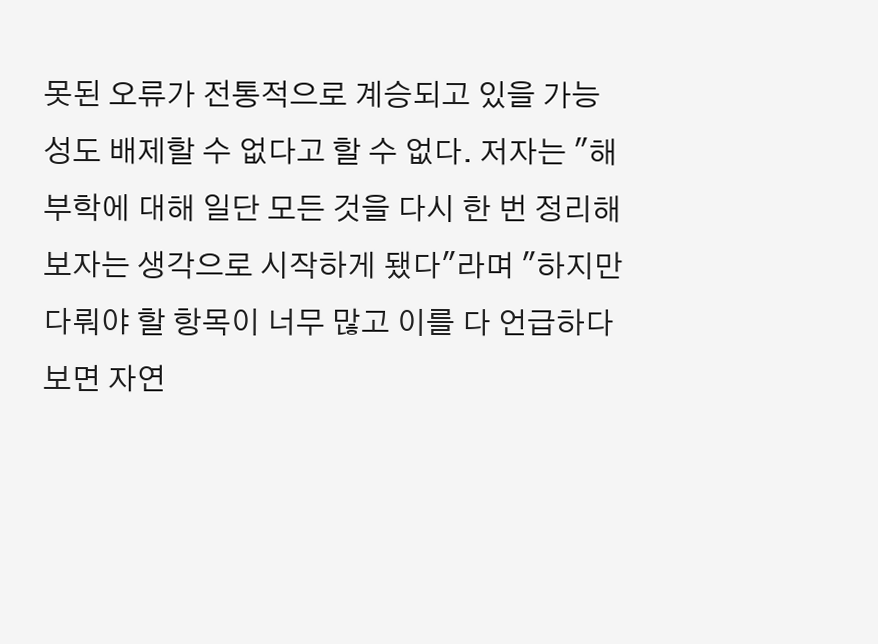못된 오류가 전통적으로 계승되고 있을 가능성도 배제할 수 없다고 할 수 없다. 저자는 "해부학에 대해 일단 모든 것을 다시 한 번 정리해 보자는 생각으로 시작하게 됐다"라며 "하지만 다뤄야 할 항목이 너무 많고 이를 다 언급하다 보면 자연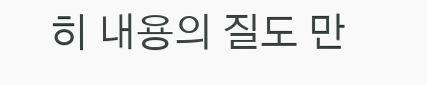히 내용의 질도 만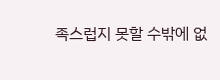족스럽지 못할 수밖에 없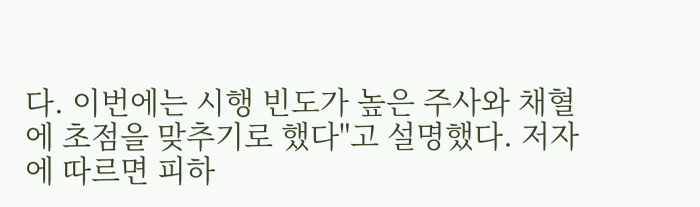다. 이번에는 시행 빈도가 높은 주사와 채혈에 초점을 맞추기로 했다"고 설명했다. 저자에 따르면 피하